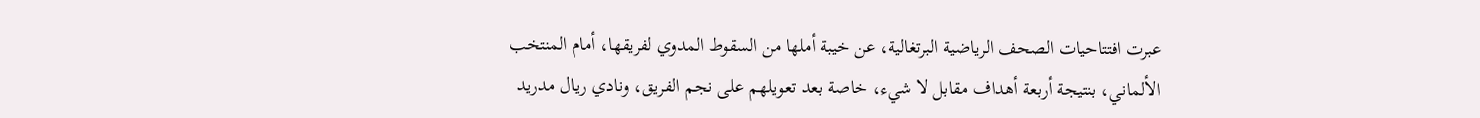عبرت افتتاحيات الصحف الرياضية البرتغالية، عن خيبة أملها من السقوط المدوي لفريقها، أمام المنتخب الألماني، بنتيجة أربعة أهداف مقابل لا شيء، خاصة بعد تعويلهم على نجم الفريق، ونادي ريال مدريد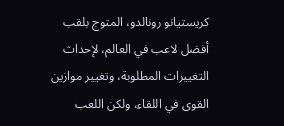كريستيانو رونالدو، المتوج بلقب أفضل لاعب في العالم، لإحداث التغييرات المطلوبة، وتغيير موازين القوى في اللقاء، ولكن اللعب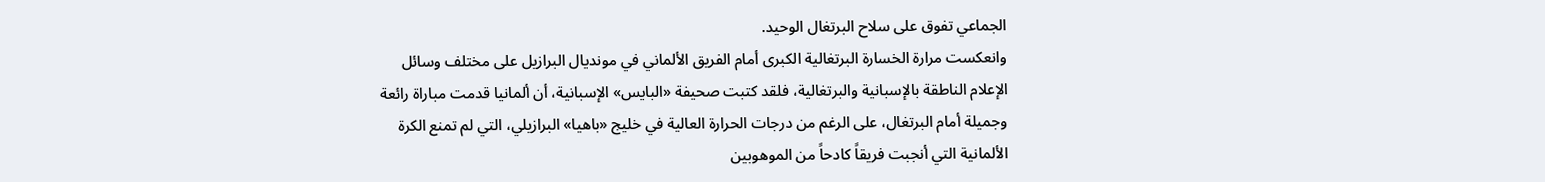الجماعي تفوق على سلاح البرتغال الوحيد.
وانعكست مرارة الخسارة البرتغالية الكبرى أمام الفريق الألماني في مونديال البرازيل على مختلف وسائل الإعلام الناطقة بالإسبانية والبرتغالية، فلقد كتبت صحيفة «البايس» الإسبانية، أن ألمانيا قدمت مباراة رائعة وجميلة أمام البرتغال، على الرغم من درجات الحرارة العالية في خليج «باهيا» البرازيلي، التي لم تمنع الكرة الألمانية التي أنجبت فريقاً كادحاً من الموهوبين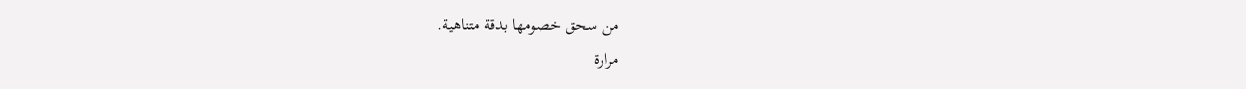من سحق خصومها بدقة متناهية.
مرارة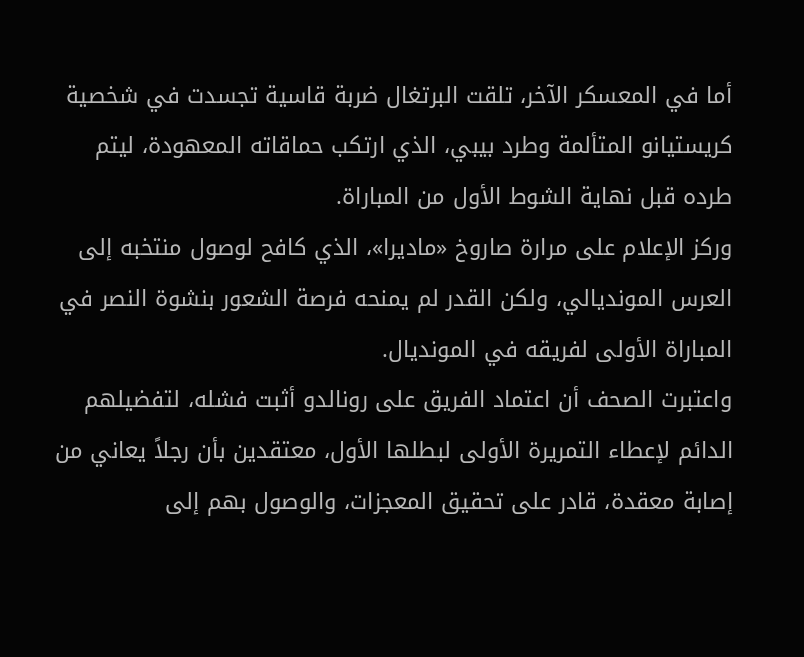أما في المعسكر الآخر، تلقت البرتغال ضربة قاسية تجسدت في شخصية كريستيانو المتألمة وطرد بيبي، الذي ارتكب حماقاته المعهودة، ليتم طرده قبل نهاية الشوط الأول من المباراة.
وركز الإعلام على مرارة صاروخ «ماديرا»، الذي كافح لوصول منتخبه إلى العرس المونديالي، ولكن القدر لم يمنحه فرصة الشعور بنشوة النصر في المباراة الأولى لفريقه في المونديال.
واعتبرت الصحف أن اعتماد الفريق على رونالدو أثبت فشله، لتفضيلهم الدائم لإعطاء التمريرة الأولى لبطلها الأول، معتقدين بأن رجلاً يعاني من إصابة معقدة، قادر على تحقيق المعجزات، والوصول بهم إلى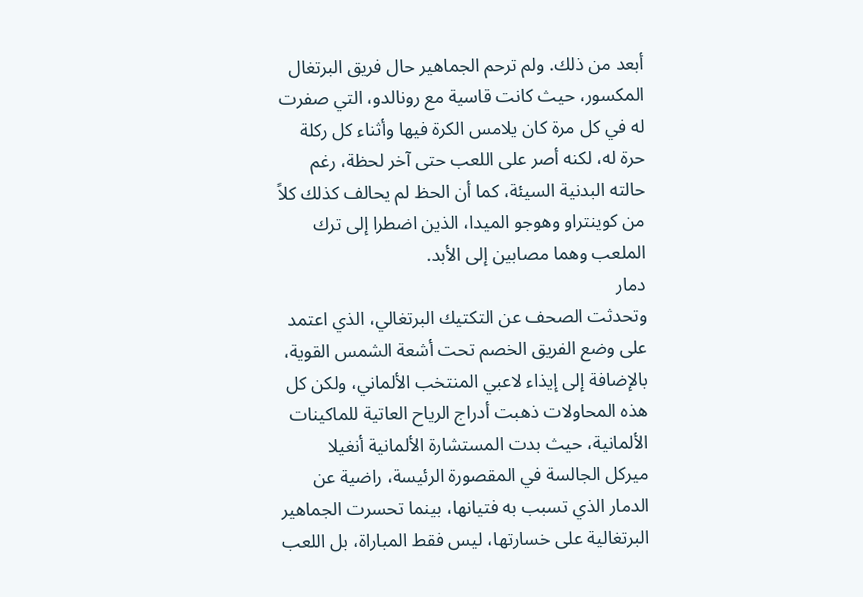أبعد من ذلك. ولم ترحم الجماهير حال فريق البرتغال المكسور، حيث كانت قاسية مع رونالدو، التي صفرت له في كل مرة كان يلامس الكرة فيها وأثناء كل ركلة حرة له، لكنه أصر على اللعب حتى آخر لحظة، رغم حالته البدنية السيئة، كما أن الحظ لم يحالف كذلك كلاً من كوينتراو وهوجو الميدا، الذين اضطرا إلى ترك الملعب وهما مصابين إلى الأبد.
دمار
وتحدثت الصحف عن التكتيك البرتغالي، الذي اعتمد على وضع الفريق الخصم تحت أشعة الشمس القوية، بالإضافة إلى إيذاء لاعبي المنتخب الألماني، ولكن كل هذه المحاولات ذهبت أدراج الرياح العاتية للماكينات الألمانية، حيث بدت المستشارة الألمانية أنغيلا ميركل الجالسة في المقصورة الرئيسة، راضية عن الدمار الذي تسبب به فتيانها، بينما تحسرت الجماهير البرتغالية على خسارتها، ليس فقط المباراة، بل اللعب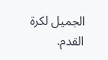الجميل لكرة القدم.